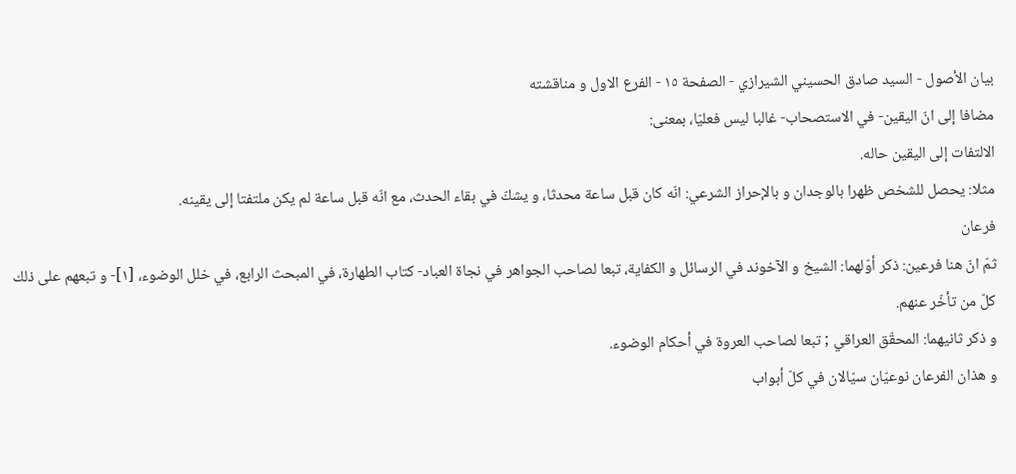بيان الأصول - السيد صادق الحسيني الشيرازي - الصفحة ١٥ - الفرع الاول و مناقشته
مضافا إلى انّ اليقين- في الاستصحاب- غالبا ليس فعليّا، بمعنى:
الالتفات إلى اليقين حاله.
مثلا: يحصل للشخص ظهرا بالوجدان و بالإحراز الشرعي: انّه كان قبل ساعة محدثا، و يشكّ في بقاء الحدث، مع انّه قبل ساعة لم يكن ملتفتا إلى يقينه.
فرعان
ثمّ انّ هنا فرعين: ذكر أوّلهما: الشيخ و الآخوند في الرسائل و الكفاية، تبعا لصاحب الجواهر في نجاة العباد- كتاب الطهارة، في المبحث الرابع، في خلل الوضوء، [١]- و تبعهم على ذلك كلّ من تأخّر عنهم.
و ذكر ثانيهما: المحقّق العراقي ; تبعا لصاحب العروة في أحكام الوضوء.
و هذان الفرعان نوعيّان سيّالان في كلّ أبواب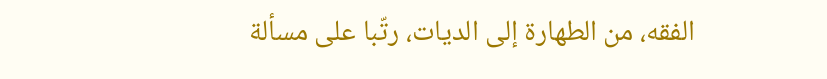الفقه، من الطهارة إلى الديات، رتّبا على مسألة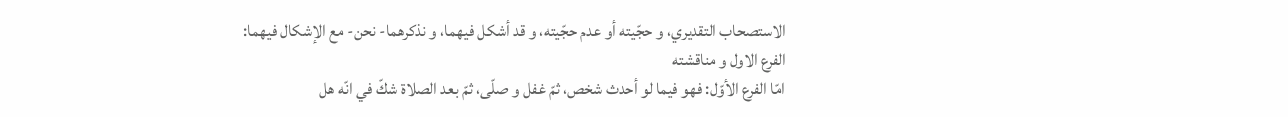الاستصحاب التقديري، و حجّيته أو عدم حجّيته، و قد أشكل فيهما، و نذكرهما- نحن- مع الإشكال فيهما:
الفرع الاول و مناقشته
امّا الفرع الأوّل: فهو فيما لو أحدث شخص، ثمّ غفل و صلّى، ثمّ بعد الصلاة شكّ في انّه هل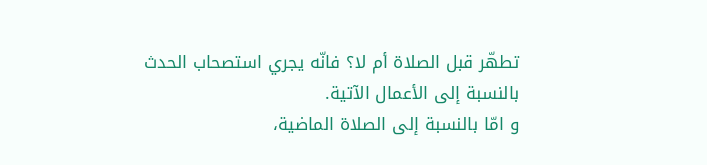تطهّر قبل الصلاة أم لا؟ فانّه يجري استصحاب الحدث بالنسبة إلى الأعمال الآتية.
و امّا بالنسبة إلى الصلاة الماضية،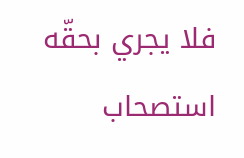فلا يجري بحقّه استصحاب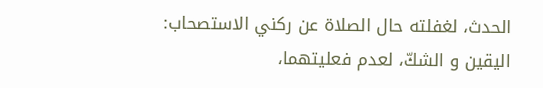الحدث، لغفلته حال الصلاة عن ركني الاستصحاب: اليقين و الشكّ، لعدم فعليتهما،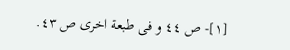[١]- ص ٤٤ و فى طبعة اخرى ص ٤٣.